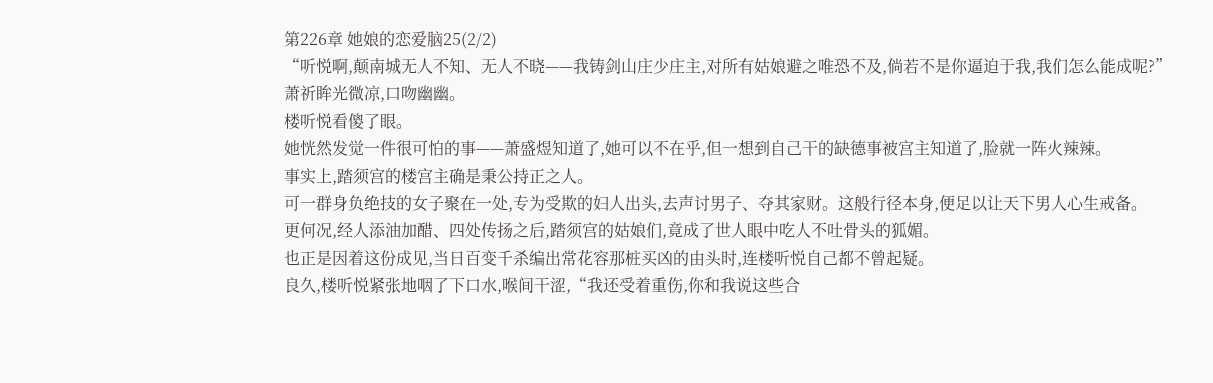第226章 她娘的恋爱脑25(2/2)
“听悦啊,颠南城无人不知、无人不晓——我铸剑山庄少庄主,对所有姑娘避之唯恐不及,倘若不是你逼迫于我,我们怎么能成呢?”
萧祈眸光微凉,口吻幽幽。
楼听悦看傻了眼。
她恍然发觉一件很可怕的事——萧盛煜知道了,她可以不在乎,但一想到自己干的缺德事被宫主知道了,脸就一阵火辣辣。
事实上,踏须宫的楼宫主确是秉公持正之人。
可一群身负绝技的女子聚在一处,专为受欺的妇人出头,去声讨男子、夺其家财。这般行径本身,便足以让天下男人心生戒备。
更何况,经人添油加醋、四处传扬之后,踏须宫的姑娘们,竟成了世人眼中吃人不吐骨头的狐媚。
也正是因着这份成见,当日百变千杀编出常花容那桩买凶的由头时,连楼听悦自己都不曾起疑。
良久,楼听悦紧张地咽了下口水,喉间干涩,“我还受着重伤,你和我说这些合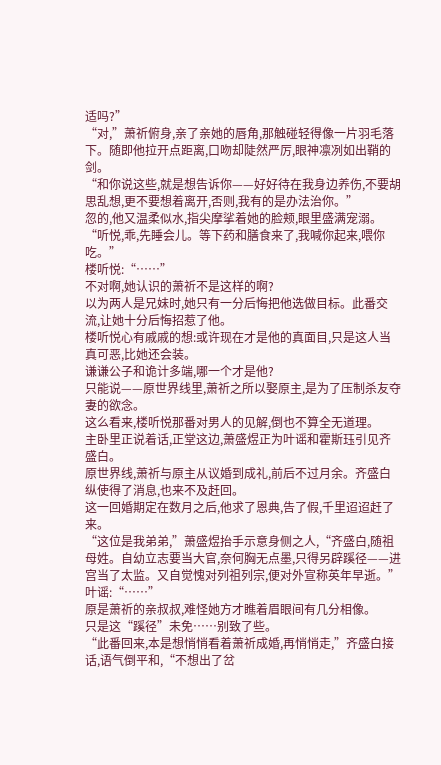适吗?”
“对,”萧祈俯身,亲了亲她的唇角,那触碰轻得像一片羽毛落下。随即他拉开点距离,口吻却陡然严厉,眼神凛冽如出鞘的剑。
“和你说这些,就是想告诉你——好好待在我身边养伤,不要胡思乱想,更不要想着离开,否则,我有的是办法治你。”
忽的,他又温柔似水,指尖摩挲着她的脸颊,眼里盛满宠溺。
“听悦,乖,先睡会儿。等下药和膳食来了,我喊你起来,喂你吃。”
楼听悦:“……”
不对啊,她认识的萧祈不是这样的啊?
以为两人是兄妹时,她只有一分后悔把他选做目标。此番交流,让她十分后悔招惹了他。
楼听悦心有戚戚的想:或许现在才是他的真面目,只是这人当真可恶,比她还会装。
谦谦公子和诡计多端,哪一个才是他?
只能说——原世界线里,萧祈之所以娶原主,是为了压制杀友夺妻的欲念。
这么看来,楼听悦那番对男人的见解,倒也不算全无道理。
主卧里正说着话,正堂这边,萧盛煜正为叶谣和霍斯珏引见齐盛白。
原世界线,萧祈与原主从议婚到成礼,前后不过月余。齐盛白纵使得了消息,也来不及赶回。
这一回婚期定在数月之后,他求了恩典,告了假,千里迢迢赶了来。
“这位是我弟弟,”萧盛煜抬手示意身侧之人,“齐盛白,随祖母姓。自幼立志要当大官,奈何胸无点墨,只得另辟蹊径——进宫当了太监。又自觉愧对列祖列宗,便对外宣称英年早逝。”
叶谣:“……”
原是萧祈的亲叔叔,难怪她方才瞧着眉眼间有几分相像。
只是这“蹊径”未免……别致了些。
“此番回来,本是想悄悄看着萧祈成婚,再悄悄走,”齐盛白接话,语气倒平和,“不想出了岔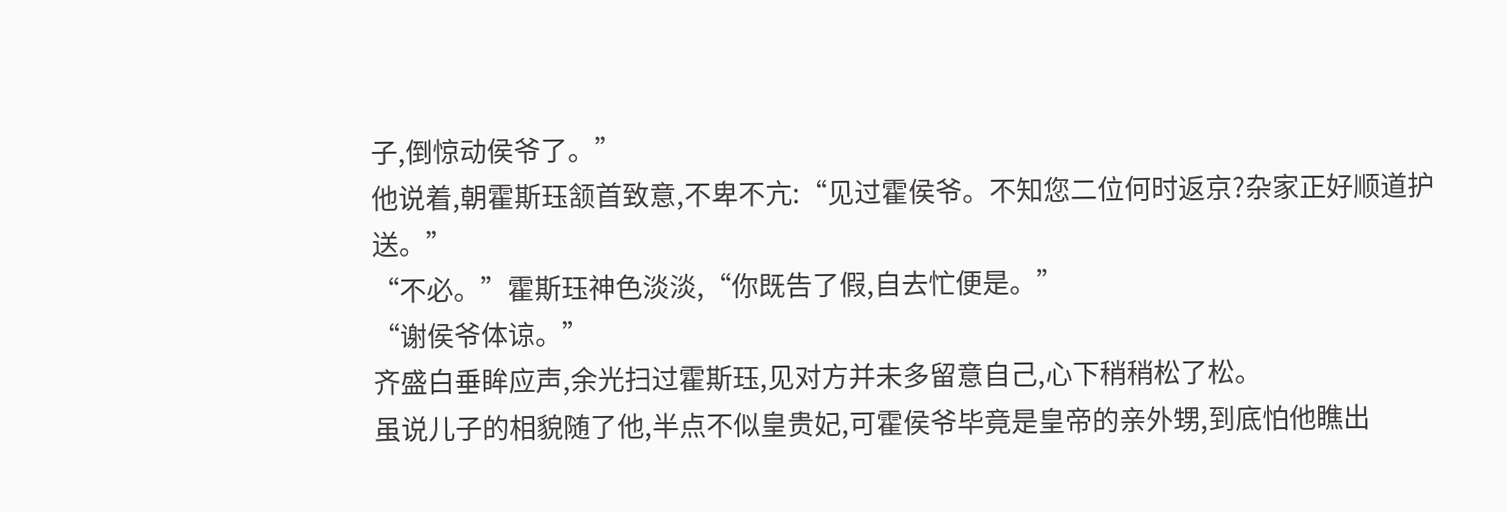子,倒惊动侯爷了。”
他说着,朝霍斯珏颔首致意,不卑不亢:“见过霍侯爷。不知您二位何时返京?杂家正好顺道护送。”
“不必。”霍斯珏神色淡淡,“你既告了假,自去忙便是。”
“谢侯爷体谅。”
齐盛白垂眸应声,余光扫过霍斯珏,见对方并未多留意自己,心下稍稍松了松。
虽说儿子的相貌随了他,半点不似皇贵妃,可霍侯爷毕竟是皇帝的亲外甥,到底怕他瞧出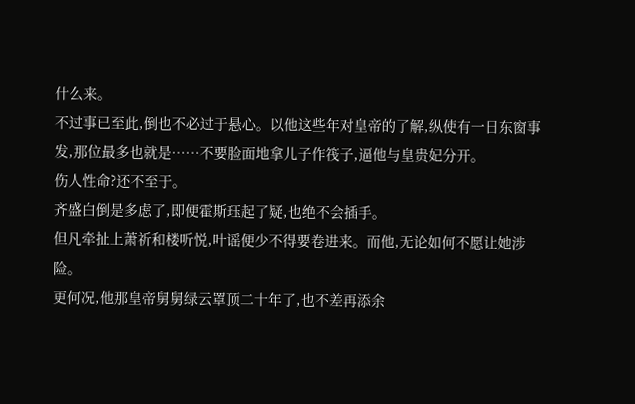什么来。
不过事已至此,倒也不必过于悬心。以他这些年对皇帝的了解,纵使有一日东窗事发,那位最多也就是……不要脸面地拿儿子作筏子,逼他与皇贵妃分开。
伤人性命?还不至于。
齐盛白倒是多虑了,即便霍斯珏起了疑,也绝不会插手。
但凡牵扯上萧祈和楼听悦,叶谣便少不得要卷进来。而他,无论如何不愿让她涉险。
更何况,他那皇帝舅舅绿云罩顶二十年了,也不差再添余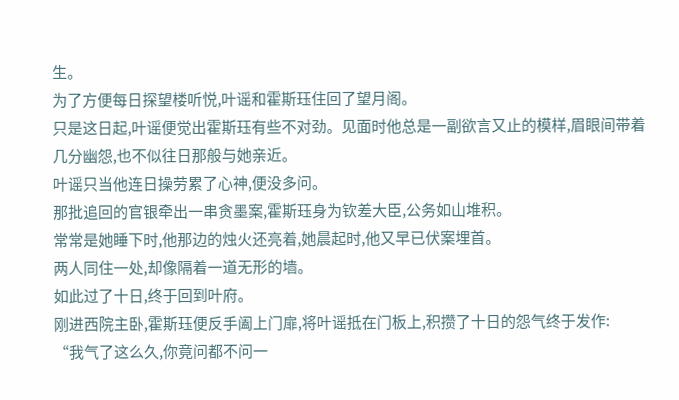生。
为了方便每日探望楼听悦,叶谣和霍斯珏住回了望月阁。
只是这日起,叶谣便觉出霍斯珏有些不对劲。见面时他总是一副欲言又止的模样,眉眼间带着几分幽怨,也不似往日那般与她亲近。
叶谣只当他连日操劳累了心神,便没多问。
那批追回的官银牵出一串贪墨案,霍斯珏身为钦差大臣,公务如山堆积。
常常是她睡下时,他那边的烛火还亮着,她晨起时,他又早已伏案埋首。
两人同住一处,却像隔着一道无形的墙。
如此过了十日,终于回到叶府。
刚进西院主卧,霍斯珏便反手阖上门扉,将叶谣抵在门板上,积攒了十日的怨气终于发作:
“我气了这么久,你竟问都不问一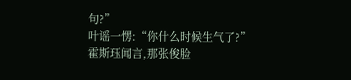句?”
叶谣一愣:“你什么时候生气了?”
霍斯珏闻言,那张俊脸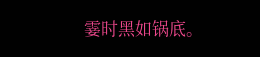霎时黑如锅底。